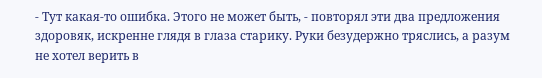- Тут какая-то ошибка. Этого не может быть, - повторял эти два предложения здоровяк, искренне глядя в глаза старику. Руки безудержно тряслись, а разум не хотел верить в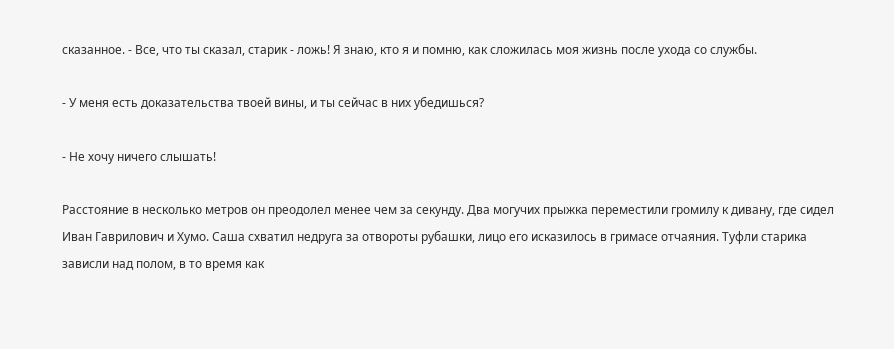сказанное. - Все, что ты сказал, старик - ложь! Я знаю, кто я и помню, как сложилась моя жизнь после ухода со службы.

- У меня есть доказательства твоей вины, и ты сейчас в них убедишься?

- Не хочу ничего слышать!

Расстояние в несколько метров он преодолел менее чем за секунду. Два могучих прыжка переместили громилу к дивану, где сидел Иван Гаврилович и Хумо. Саша схватил недруга за отвороты рубашки, лицо его исказилось в гримасе отчаяния. Туфли старика зависли над полом, в то время как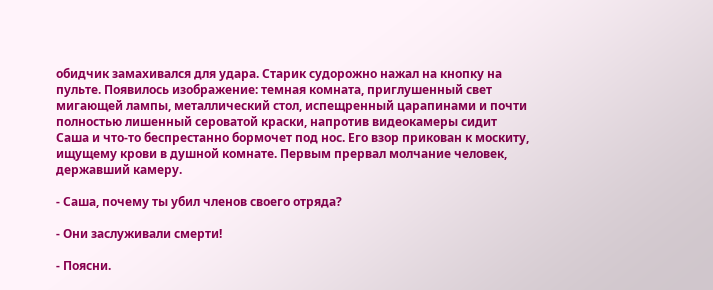обидчик замахивался для удара. Старик судорожно нажал на кнопку на пульте. Появилось изображение: темная комната, приглушенный свет мигающей лампы, металлический стол, испещренный царапинами и почти полностью лишенный сероватой краски, напротив видеокамеры сидит Саша и что-то беспрестанно бормочет под нос. Его взор прикован к москиту, ищущему крови в душной комнате. Первым прервал молчание человек, державший камеру.

- Саша, почему ты убил членов своего отряда?

- Они заслуживали смерти!

- Поясни.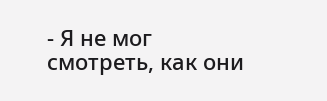- Я не мог смотреть, как они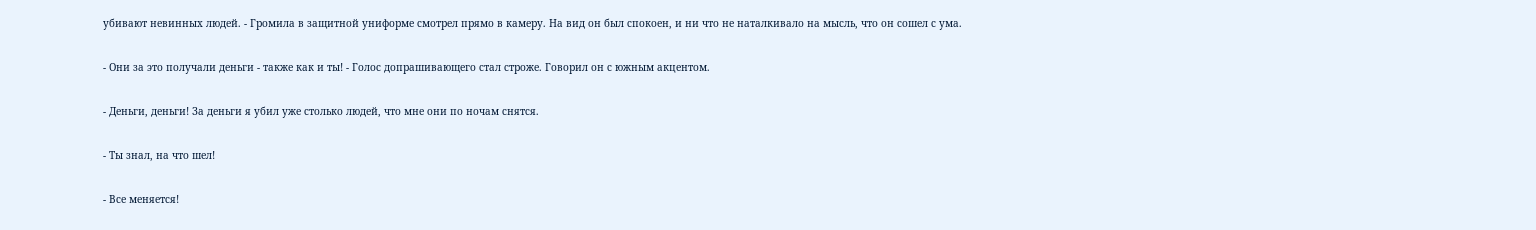убивают невинных людей. - Громила в защитной униформе смотрел прямо в камеру. На вид он был спокоен, и ни что не наталкивало на мысль, что он сошел с ума.

- Они за это получали деньги - также как и ты! - Голос допрашивающего стал строже. Говорил он с южным акцентом.

- Деньги, деньги! За деньги я убил уже столько людей, что мне они по ночам снятся.

- Ты знал, на что шел!

- Все меняется!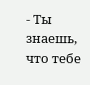- Ты знаешь, что тебе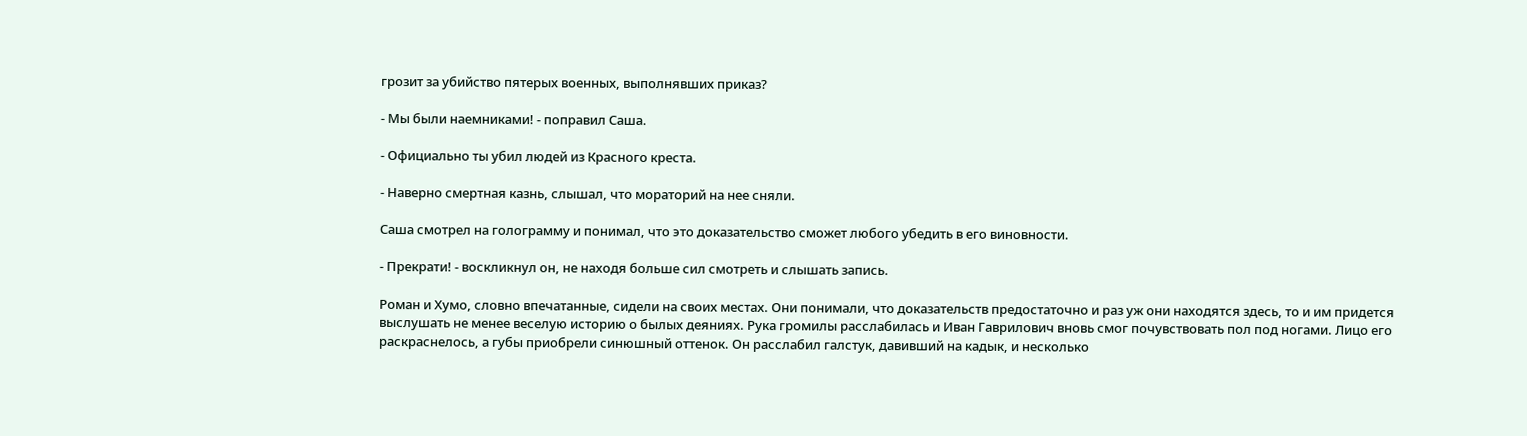грозит за убийство пятерых военных, выполнявших приказ?

- Мы были наемниками! - поправил Саша.

- Официально ты убил людей из Красного креста.

- Наверно смертная казнь, слышал, что мораторий на нее сняли.

Саша смотрел на голограмму и понимал, что это доказательство сможет любого убедить в его виновности.

- Прекрати! - воскликнул он, не находя больше сил смотреть и слышать запись.

Роман и Хумо, словно впечатанные, сидели на своих местах. Они понимали, что доказательств предостаточно и раз уж они находятся здесь, то и им придется выслушать не менее веселую историю о былых деяниях. Рука громилы расслабилась и Иван Гаврилович вновь смог почувствовать пол под ногами. Лицо его раскраснелось, а губы приобрели синюшный оттенок. Он расслабил галстук, давивший на кадык, и несколько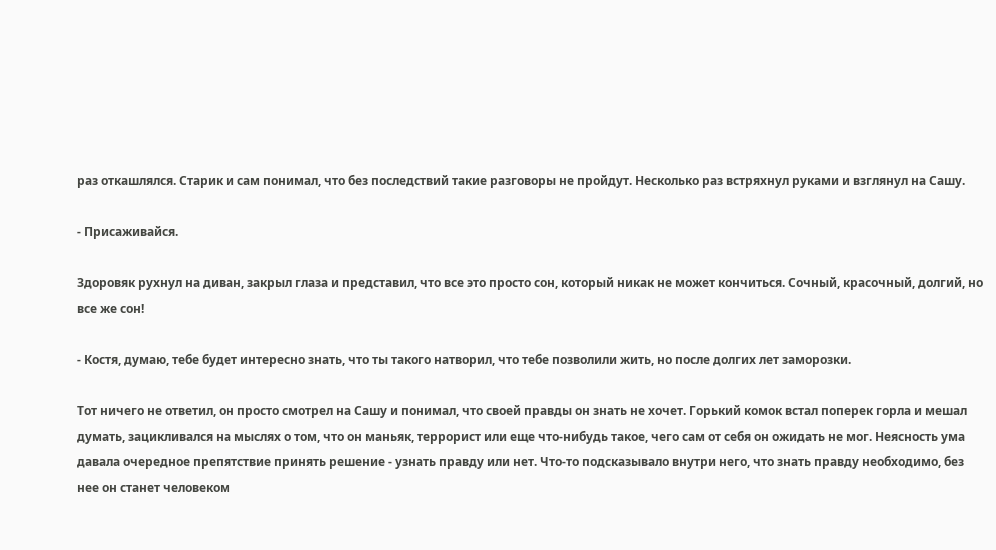раз откашлялся. Старик и сам понимал, что без последствий такие разговоры не пройдут. Несколько раз встряхнул руками и взглянул на Сашу.

- Присаживайся.

Здоровяк рухнул на диван, закрыл глаза и представил, что все это просто сон, который никак не может кончиться. Сочный, красочный, долгий, но все же сон!

- Костя, думаю, тебе будет интересно знать, что ты такого натворил, что тебе позволили жить, но после долгих лет заморозки.

Тот ничего не ответил, он просто смотрел на Сашу и понимал, что своей правды он знать не хочет. Горький комок встал поперек горла и мешал думать, зацикливался на мыслях о том, что он маньяк, террорист или еще что-нибудь такое, чего сам от себя он ожидать не мог. Неясность ума давала очередное препятствие принять решение - узнать правду или нет. Что-то подсказывало внутри него, что знать правду необходимо, без нее он станет человеком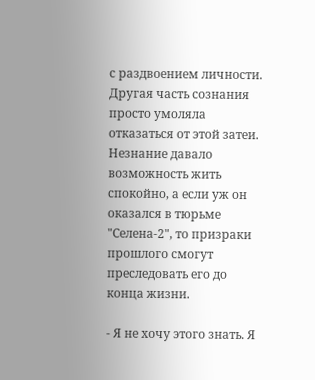с раздвоением личности. Другая часть сознания просто умоляла отказаться от этой затеи. Незнание давало возможность жить спокойно, а если уж он оказался в тюрьме "Селена-2", то призраки прошлого смогут преследовать его до конца жизни.

- Я не хочу этого знать. Я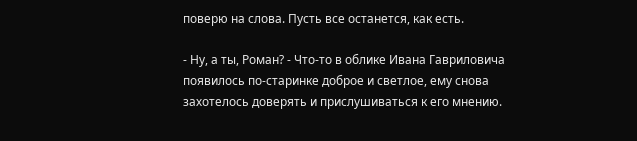поверю на слова. Пусть все останется, как есть.

- Ну, а ты, Роман? - Что-то в облике Ивана Гавриловича появилось по-старинке доброе и светлое, ему снова захотелось доверять и прислушиваться к его мнению.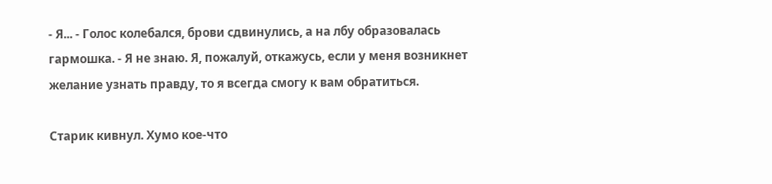- Я... - Голос колебался, брови сдвинулись, а на лбу образовалась гармошка. - Я не знаю. Я, пожалуй, откажусь, если у меня возникнет желание узнать правду, то я всегда смогу к вам обратиться.

Старик кивнул. Хумо кое-что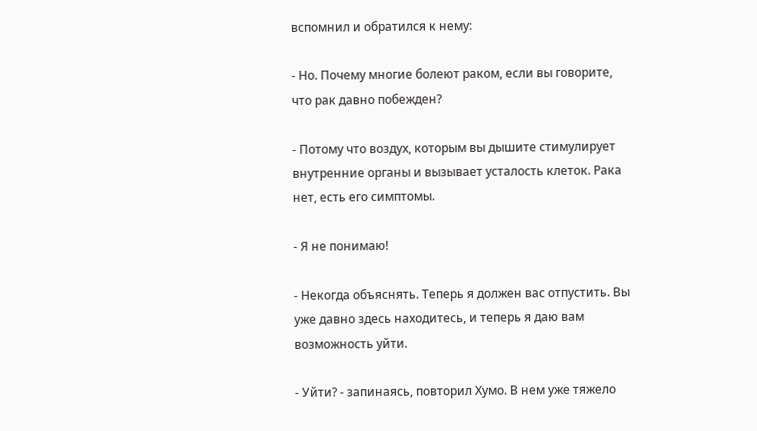вспомнил и обратился к нему:

- Но. Почему многие болеют раком, если вы говорите, что рак давно побежден?

- Потому что воздух, которым вы дышите стимулирует внутренние органы и вызывает усталость клеток. Рака нет, есть его симптомы.

- Я не понимаю!

- Некогда объяснять. Теперь я должен вас отпустить. Вы уже давно здесь находитесь, и теперь я даю вам возможность уйти.

- Уйти? - запинаясь, повторил Хумо. В нем уже тяжело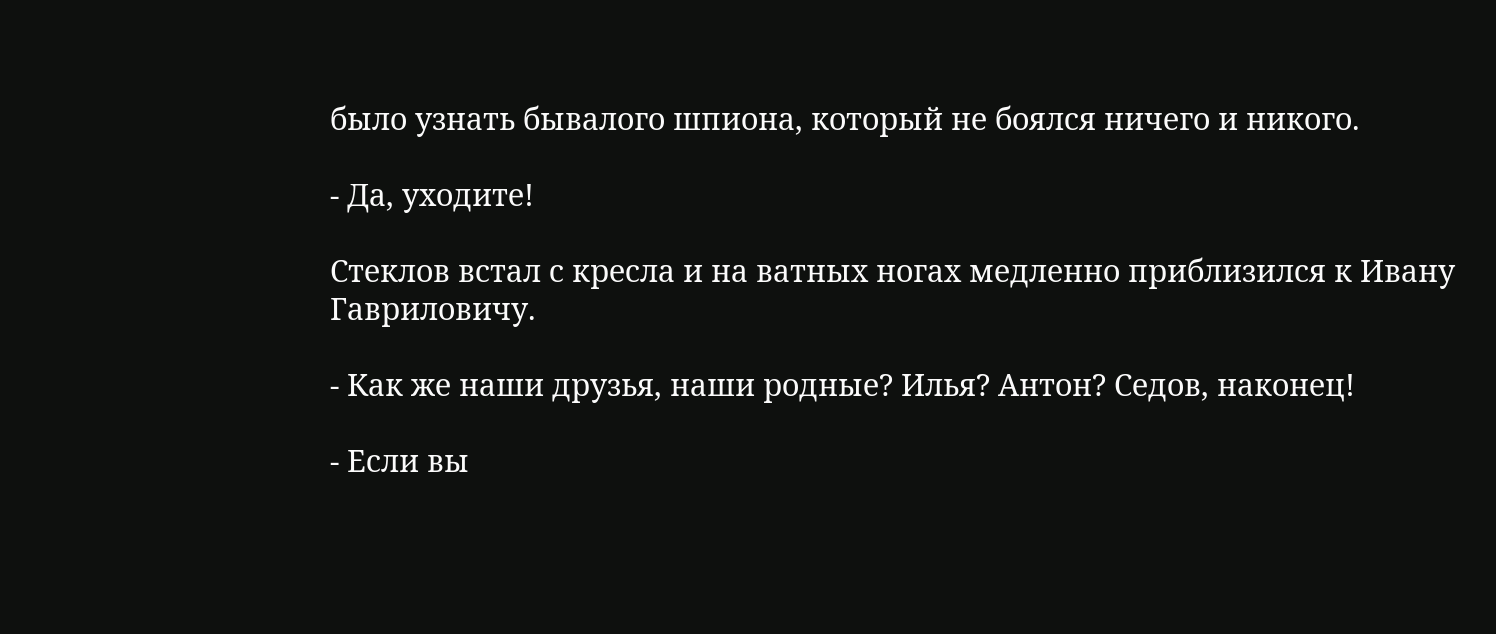было узнать бывалого шпиона, который не боялся ничего и никого.

- Да, уходите!

Стеклов встал с кресла и на ватных ногах медленно приблизился к Ивану Гавриловичу.

- Как же наши друзья, наши родные? Илья? Антон? Седов, наконец!

- Если вы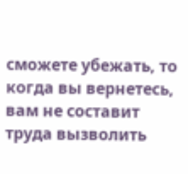сможете убежать, то когда вы вернетесь, вам не составит труда вызволить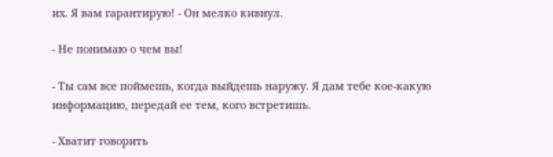их. Я вам гарантирую! - Он мелко кивнул.

- Не понимаю о чем вы!

- Ты сам все поймешь, когда выйдешь наружу. Я дам тебе кое-какую информацию, передай ее тем, кого встретишь.

- Хватит говорить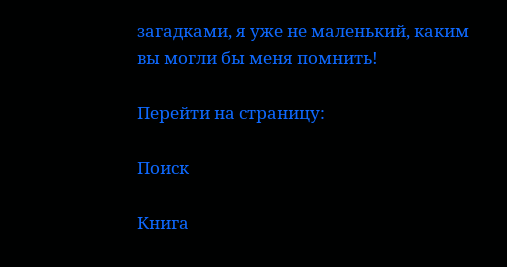загадками, я уже не маленький, каким вы могли бы меня помнить!

Перейти на страницу:

Поиск

Книга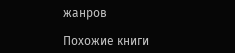жанров

Похожие книги